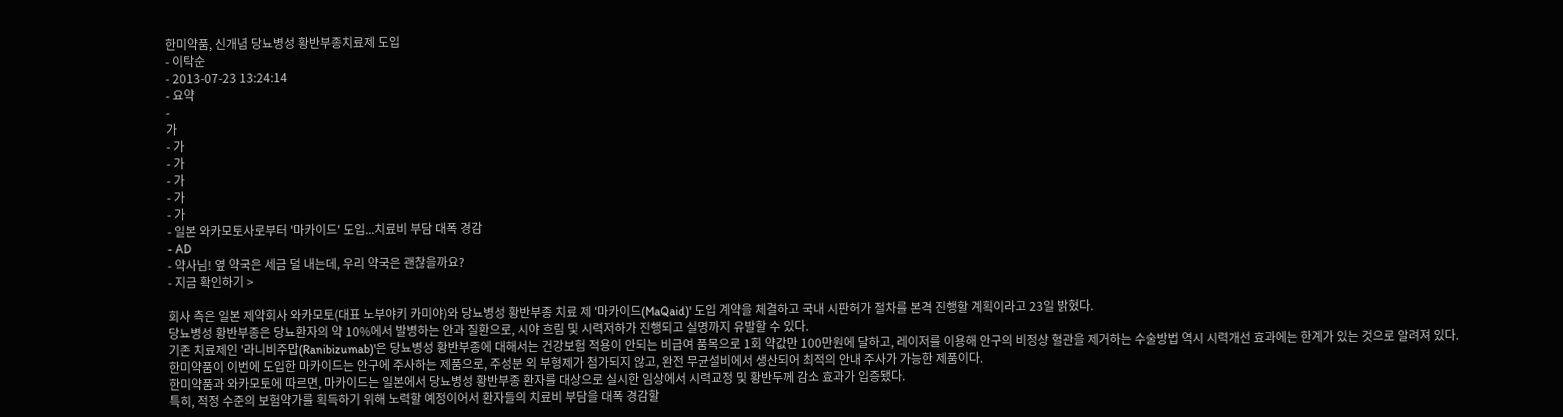한미약품, 신개념 당뇨병성 황반부종치료제 도입
- 이탁순
- 2013-07-23 13:24:14
- 요약
-
가
- 가
- 가
- 가
- 가
- 가
- 일본 와카모토사로부터 '마카이드' 도입...치료비 부담 대폭 경감
- AD
- 약사님! 옆 약국은 세금 덜 내는데, 우리 약국은 괜찮을까요?
- 지금 확인하기 >

회사 측은 일본 제약회사 와카모토(대표 노부야키 카미야)와 당뇨병성 황반부종 치료 제 '마카이드(MaQaid)' 도입 계약을 체결하고 국내 시판허가 절차를 본격 진행할 계획이라고 23일 밝혔다.
당뇨병성 황반부종은 당뇨환자의 약 10%에서 발병하는 안과 질환으로, 시야 흐림 및 시력저하가 진행되고 실명까지 유발할 수 있다.
기존 치료제인 '라니비주맙(Ranibizumab)'은 당뇨병성 황반부종에 대해서는 건강보험 적용이 안되는 비급여 품목으로 1회 약값만 100만원에 달하고, 레이저를 이용해 안구의 비정상 혈관을 제거하는 수술방법 역시 시력개선 효과에는 한계가 있는 것으로 알려져 있다.
한미약품이 이번에 도입한 마카이드는 안구에 주사하는 제품으로, 주성분 외 부형제가 첨가되지 않고, 완전 무균설비에서 생산되어 최적의 안내 주사가 가능한 제품이다.
한미약품과 와카모토에 따르면, 마카이드는 일본에서 당뇨병성 황반부종 환자를 대상으로 실시한 임상에서 시력교정 및 황반두께 감소 효과가 입증됐다.
특히, 적정 수준의 보험약가를 획득하기 위해 노력할 예정이어서 환자들의 치료비 부담을 대폭 경감할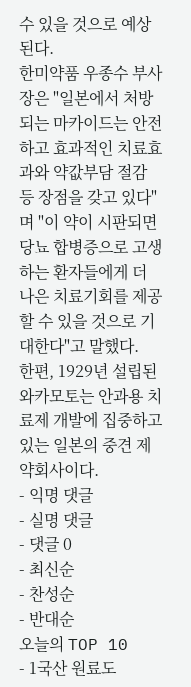수 있을 것으로 예상된다.
한미약품 우종수 부사장은 "일본에서 처방되는 마카이드는 안전하고 효과적인 치료효과와 약값부담 절감 등 장점을 갖고 있다"며 "이 약이 시판되면 당뇨 합병증으로 고생하는 환자들에게 더 나은 치료기회를 제공할 수 있을 것으로 기대한다"고 말했다.
한편, 1929년 설립된 와카모토는 안과용 치료제 개발에 집중하고 있는 일본의 중견 제약회사이다.
- 익명 댓글
- 실명 댓글
- 댓글 0
- 최신순
- 찬성순
- 반대순
오늘의 TOP 10
- 1국산 원료도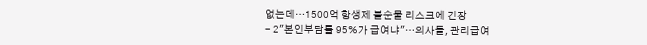없는데…1500억 항생제 불순물 리스크에 긴장
- 2"본인부담률 95%가 급여냐"…의사들, 관리급여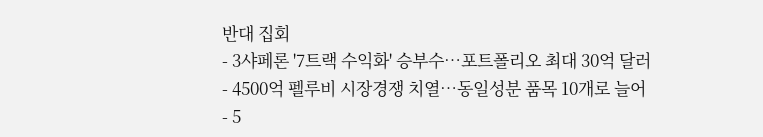반대 집회
- 3샤페론 '7트랙 수익화' 승부수…포트폴리오 최대 30억 달러
- 4500억 펠루비 시장경쟁 치열…동일성분 품목 10개로 늘어
- 5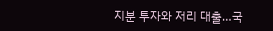지분 투자와 저리 대출…국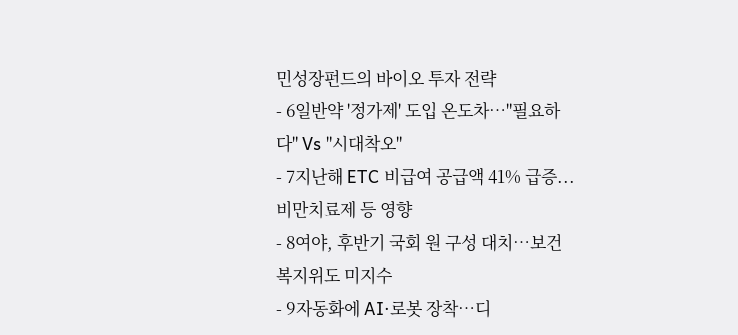민성장펀드의 바이오 투자 전략
- 6일반약 '정가제' 도입 온도차…"필요하다" Vs "시대착오"
- 7지난해 ETC 비급여 공급액 41% 급증...비만치료제 등 영향
- 8여야, 후반기 국회 원 구성 대치…보건복지위도 미지수
- 9자동화에 AI·로봇 장착…디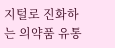지털로 진화하는 의약품 유통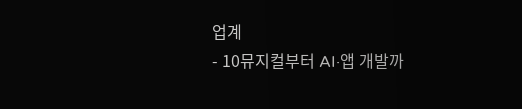업계
- 10뮤지컬부터 AI·앱 개발까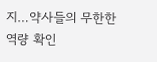지…약사들의 무한한 역량 확인